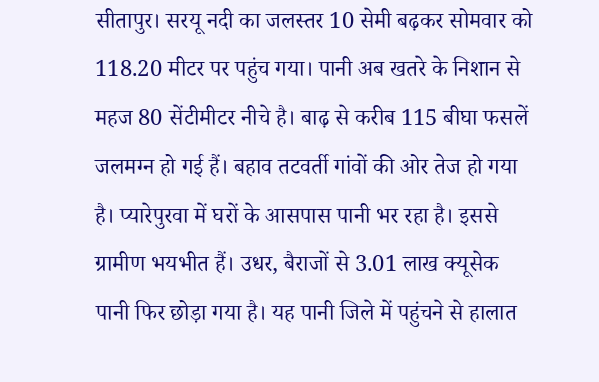सीतापुर। सरयू नदी का जलस्तर 10 सेमी बढ़कर सोमवार को 118.20 मीटर पर पहुंच गया। पानी अब खतरे के निशान से महज 80 सेंटीमीटर नीचे है। बाढ़ से करीब 115 बीघा फसलें जलमग्न हो गई हैं। बहाव तटवर्ती गांवों की ओर तेज हो गया है। प्यारेपुरवा में घरों के आसपास पानी भर रहा है। इससे ग्रामीण भयभीत हैं। उधर, बैराजों से 3.01 लाख क्यूसेक पानी फिर छोड़ा गया है। यह पानी जिले में पहुंचने से हालात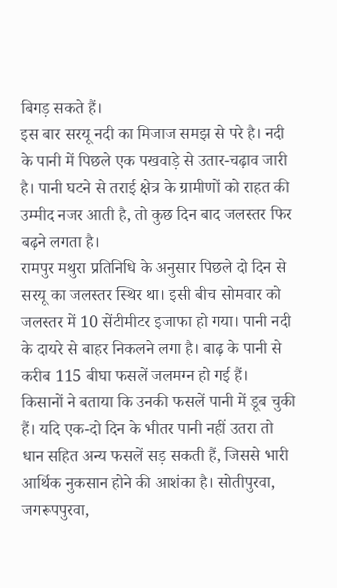बिगड़ सकते हैं।
इस बार सरयू नदी का मिजाज समझ से परे है। नदी के पानी में पिछले एक पखवाड़े से उतार-चढ़ाव जारी है। पानी घटने से तराई क्षेत्र के ग्रामीणों को राहत की उम्मीद नजर आती है, तो कुछ दिन बाद जलस्तर फिर बढ़ने लगता है।
रामपुर मथुरा प्रतिनिधि के अनुसार पिछले दो दिन से सरयू का जलस्तर स्थिर था। इसी बीच सोमवार को जलस्तर में 10 सेंटीमीटर इजाफा हो गया। पानी नदी के दायरे से बाहर निकलने लगा है। बाढ़ के पानी से करीब 115 बीघा फसलें जलमग्न हो गई हैं।
किसानों ने बताया कि उनकी फसलें पानी में डूब चुकी हैं। यदि एक-दो दिन के भीतर पानी नहीं उतरा तो धान सहित अन्य फसलें सड़ सकती हैं, जिससे भारी आर्थिक नुकसान होने की आशंका है। सोतीपुरवा, जगरूपपुरवा,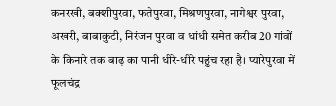कनरखी, बक्शीपुरवा, फतेपुरवा, मिश्रणपुरवा, नागेश्वर पुरवा, अखरी, बाबाकुटी, निरंजन पुरवा व धांधी समेत करीब 20 गांवों के किनारे तक बाढ़ का पानी धीरे-धीरे पहुंच रहा है। प्यारेपुरवा में फूलचंद्र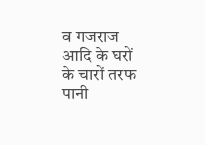व गजराज आदि के घरों के चारों तरफ पानी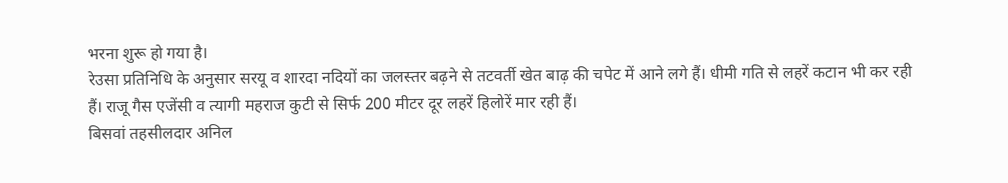भरना शुरू हो गया है।
रेउसा प्रतिनिधि के अनुसार सरयू व शारदा नदियों का जलस्तर बढ़ने से तटवर्ती खेत बाढ़ की चपेट में आने लगे हैं। धीमी गति से लहरें कटान भी कर रही हैं। राजू गैस एजेंसी व त्यागी महराज कुटी से सिर्फ 200 मीटर दूर लहरें हिलोरें मार रही हैं।
बिसवां तहसीलदार अनिल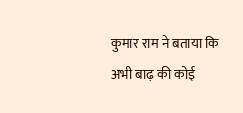कुमार राम ने बताया कि अभी बाढ़ की कोई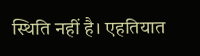स्थिति नहीं है। एहतियात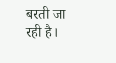बरती जा रही है।